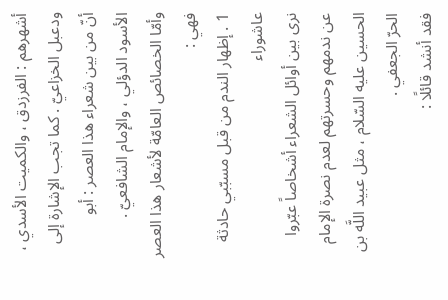أشهرهم : الفرزدق ، والكميت الأسدي ، ودعبل الخزاعيّ . كما تجب الإشارة إلى أنّ من بين شعراء هذا العصر : أبو الأسود الدؤلي ، والإمام الشافعيّ .
وأمّا الخصائص العامّة لأشعار هذا العصر فهي :
1 . إظهار الندم من قبل مسبّبي حادثة عاشوراء
نرى بين أوائل الشعراء أشخاصاً عبّروا عن ندمهم وحسرتهم لعدم نصرة الإمام الحسين عليه السّلام ، مثل عبيد اللَّه بن الحرّ الجعفي .
فقد أنشد قائلًا :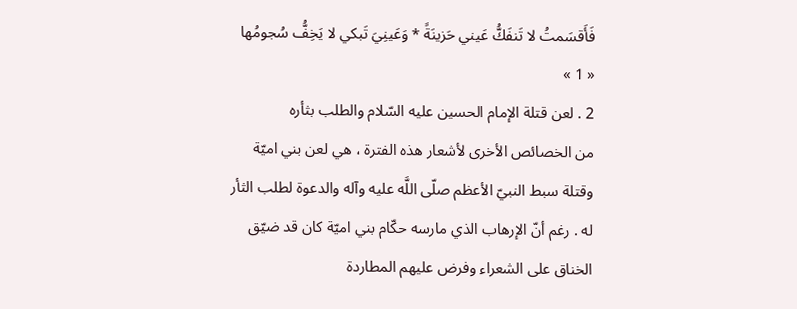فَأَقسَمتُ لا تَنفَكُّ عَيني حَزينَةً * وَعَينِيَ تَبكي لا يَخِفُّ سُجومُها « 1 »
2 . لعن قتلة الإمام الحسين عليه السّلام والطلب بثأره
من الخصائص الأخرى لأشعار هذه الفترة ، هي لعن بني اميّة وقتلة سبط النبيّ الأعظم صلّى اللَّه عليه وآله والدعوة لطلب الثأر له . رغم أنّ الإرهاب الذي مارسه حكّام بني اميّة كان قد ضيّق الخناق على الشعراء وفرض عليهم المطاردة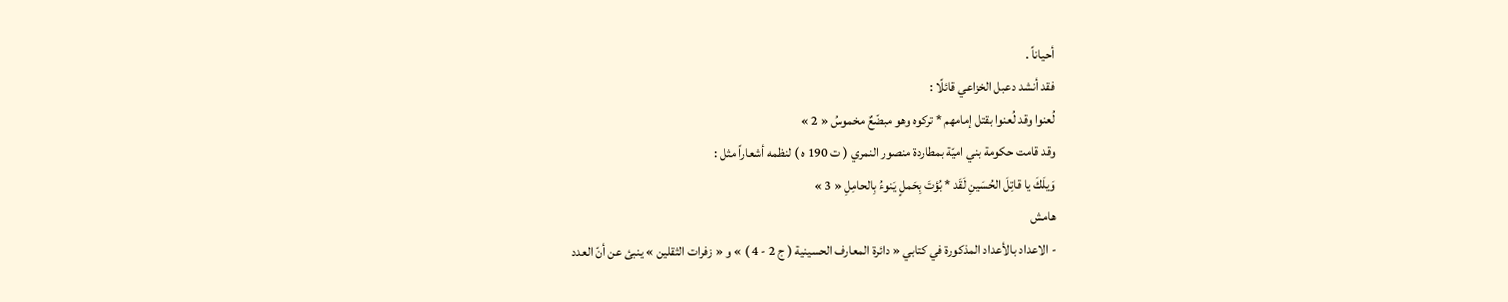أحياناً .
فقد أنشد دعبل الخزاعي قائلًا :
لُعنوا وقد لُعنوا بقتل إمامهم * تركوه وهو مبضّعٌ مخموسُ « 2 »
وقد قامت حكومة بني اميّة بمطاردة منصور النمري ( ت 190 ه ) لنظمه أشعاراً مثل :
وَيلَكَ يا قاتِلَ الحُسَينِ لَقَد * بُؤتَ بِحَملٍ يَنوءُ بِالحامِلِ « 3 »
هامش
- الاعداد بالأعداد المذكورة في كتابي « دائرة المعارف الحسينية ( ج 2 - 4 ) » و « زفرات الثقلين » ينبئ عن أنّ العدد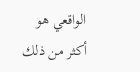الواقعي هو أكثر من ذلك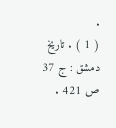.
( 1 ) . تاريخ دمشق : ج 37 ص 421 .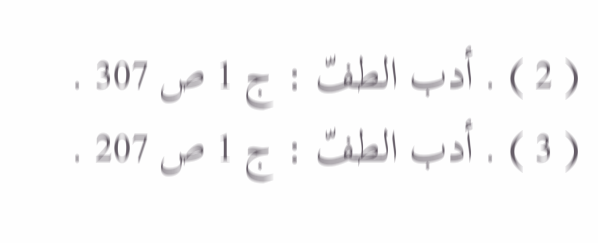( 2 ) . أدب الطفّ : ج 1 ص 307 .
( 3 ) . أدب الطفّ : ج 1 ص 207 .